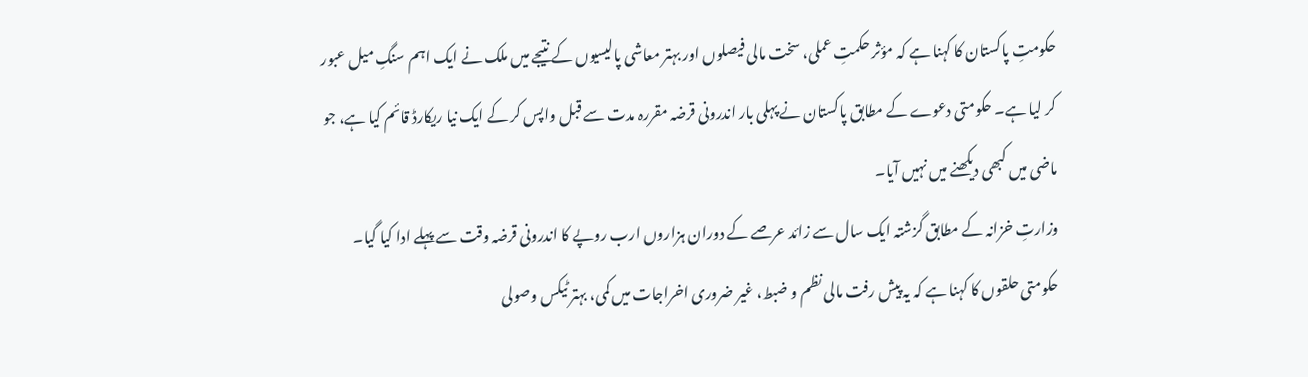حکومتِ پاکستان کا کہنا ہے کہ مؤثر حکمتِ عملی، سخت مالی فیصلوں اور بہتر معاشی پالیسیوں کے نتیجے میں ملک نے ایک اہم سنگِ میل عبور کر لیا ہے۔ حکومتی دعوے کے مطابق پاکستان نے پہلی بار اندرونی قرضہ مقررہ مدت سے قبل واپس کر کے ایک نیا ریکارڈ قائم کیا ہے، جو ماضی میں کبھی دیکھنے میں نہیں آیا۔
وزارتِ خزانہ کے مطابق گزشتہ ایک سال سے زائد عرصے کے دوران ہزاروں ارب روپے کا اندرونی قرضہ وقت سے پہلے ادا کیا گیا۔ حکومتی حلقوں کا کہنا ہے کہ یہ پیش رفت مالی نظم و ضبط، غیر ضروری اخراجات میں کمی، بہتر ٹیکس وصولی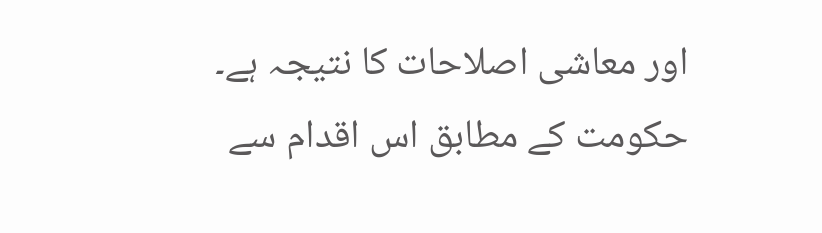اور معاشی اصلاحات کا نتیجہ ہے۔ حکومت کے مطابق اس اقدام سے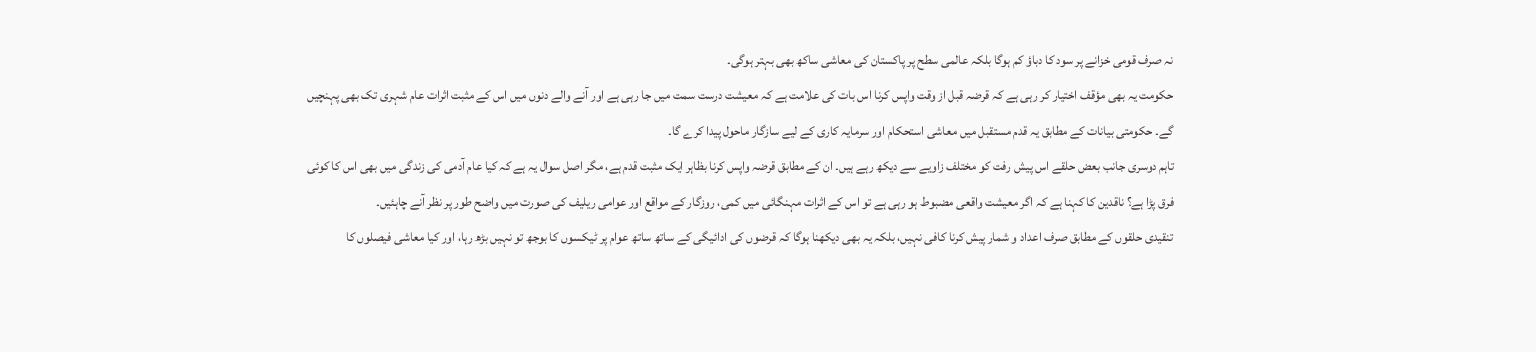نہ صرف قومی خزانے پر سود کا دباؤ کم ہوگا بلکہ عالمی سطح پر پاکستان کی معاشی ساکھ بھی بہتر ہوگی۔
حکومت یہ بھی مؤقف اختیار کر رہی ہے کہ قرضہ قبل از وقت واپس کرنا اس بات کی علامت ہے کہ معیشت درست سمت میں جا رہی ہے اور آنے والے دنوں میں اس کے مثبت اثرات عام شہری تک بھی پہنچیں گے۔ حکومتی بیانات کے مطابق یہ قدم مستقبل میں معاشی استحکام اور سرمایہ کاری کے لیے سازگار ماحول پیدا کرے گا۔
تاہم دوسری جانب بعض حلقے اس پیش رفت کو مختلف زاویے سے دیکھ رہے ہیں۔ ان کے مطابق قرضہ واپس کرنا بظاہر ایک مثبت قدم ہے، مگر اصل سوال یہ ہے کہ کیا عام آدمی کی زندگی میں بھی اس کا کوئی فرق پڑا ہے؟ ناقدین کا کہنا ہے کہ اگر معیشت واقعی مضبوط ہو رہی ہے تو اس کے اثرات مہنگائی میں کمی، روزگار کے مواقع اور عوامی ریلیف کی صورت میں واضح طور پر نظر آنے چاہئیں۔
تنقیدی حلقوں کے مطابق صرف اعداد و شمار پیش کرنا کافی نہیں، بلکہ یہ بھی دیکھنا ہوگا کہ قرضوں کی ادائیگی کے ساتھ ساتھ عوام پر ٹیکسوں کا بوجھ تو نہیں بڑھ رہا، اور کیا معاشی فیصلوں کا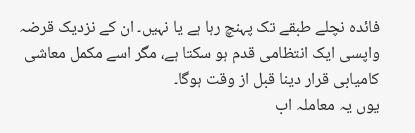فائدہ نچلے طبقے تک پہنچ رہا ہے یا نہیں۔ ان کے نزدیک قرضہ واپسی ایک انتظامی قدم ہو سکتا ہے، مگر اسے مکمل معاشی کامیابی قرار دینا قبل از وقت ہوگا۔
یوں یہ معاملہ اب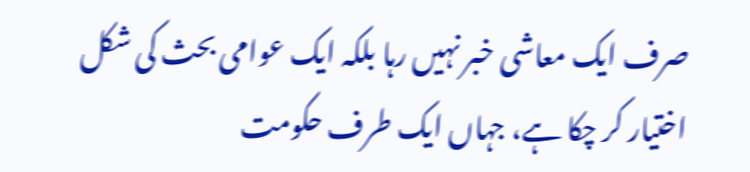صرف ایک معاشی خبر نہیں رہا بلکہ ایک عوامی بحث کی شکل اختیار کر چکا ہے، جہاں ایک طرف حکومت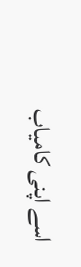اسے اپنی کامیاب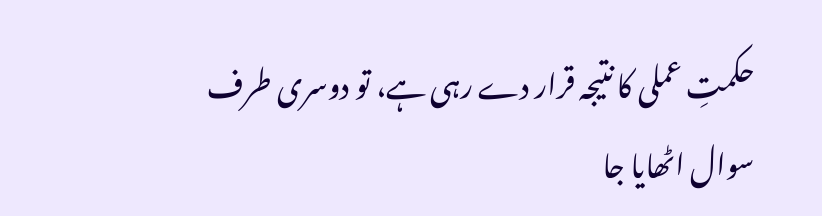حکمتِ عملی کا نتیجہ قرار دے رہی ہے، تو دوسری طرف سوال اٹھایا جا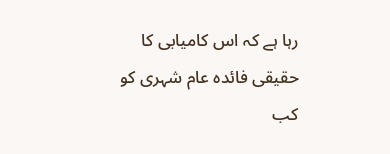رہا ہے کہ اس کامیابی کا حقیقی فائدہ عام شہری کو کب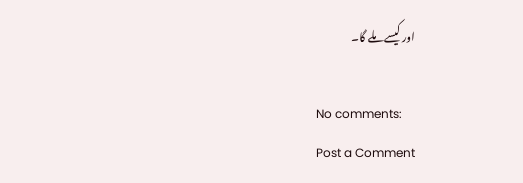اور کیسے ملے گا۔

No comments:
Post a Comment